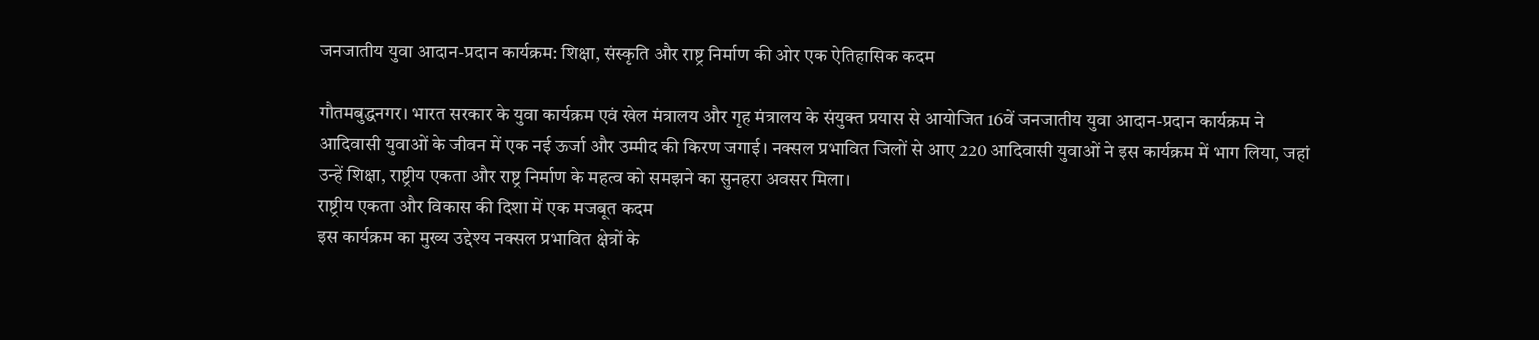जनजातीय युवा आदान-प्रदान कार्यक्रम: शिक्षा, संस्कृति और राष्ट्र निर्माण की ओर एक ऐतिहासिक कदम

गौतमबुद्धनगर। भारत सरकार के युवा कार्यक्रम एवं खेल मंत्रालय और गृह मंत्रालय के संयुक्त प्रयास से आयोजित 16वें जनजातीय युवा आदान-प्रदान कार्यक्रम ने आदिवासी युवाओं के जीवन में एक नई ऊर्जा और उम्मीद की किरण जगाई। नक्सल प्रभावित जिलों से आए 220 आदिवासी युवाओं ने इस कार्यक्रम में भाग लिया, जहां उन्हें शिक्षा, राष्ट्रीय एकता और राष्ट्र निर्माण के महत्व को समझने का सुनहरा अवसर मिला।
राष्ट्रीय एकता और विकास की दिशा में एक मजबूत कदम
इस कार्यक्रम का मुख्य उद्देश्य नक्सल प्रभावित क्षेत्रों के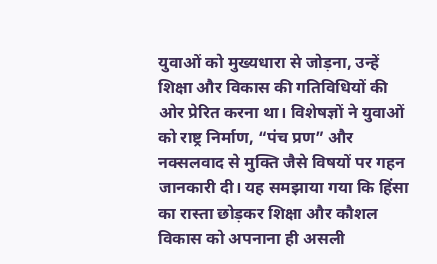युवाओं को मुख्यधारा से जोड़ना, उन्हें शिक्षा और विकास की गतिविधियों की ओर प्रेरित करना था। विशेषज्ञों ने युवाओं को राष्ट्र निर्माण, “पंच प्रण” और नक्सलवाद से मुक्ति जैसे विषयों पर गहन जानकारी दी। यह समझाया गया कि हिंसा का रास्ता छोड़कर शिक्षा और कौशल विकास को अपनाना ही असली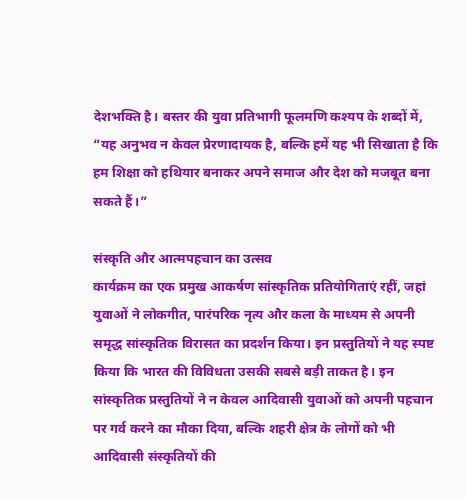देशभक्ति है। बस्तर की युवा प्रतिभागी फूलमणि कश्यप के शब्दों में, “यह अनुभव न केवल प्रेरणादायक है, बल्कि हमें यह भी सिखाता है कि हम शिक्षा को हथियार बनाकर अपने समाज और देश को मजबूत बना सकते हैं।”

संस्कृति और आत्मपहचान का उत्सव
कार्यक्रम का एक प्रमुख आकर्षण सांस्कृतिक प्रतियोगिताएं रहीं, जहां युवाओं ने लोकगीत, पारंपरिक नृत्य और कला के माध्यम से अपनी समृद्ध सांस्कृतिक विरासत का प्रदर्शन किया। इन प्रस्तुतियों ने यह स्पष्ट किया कि भारत की विविधता उसकी सबसे बड़ी ताकत है। इन सांस्कृतिक प्रस्तुतियों ने न केवल आदिवासी युवाओं को अपनी पहचान पर गर्व करने का मौका दिया, बल्कि शहरी क्षेत्र के लोगों को भी आदिवासी संस्कृतियों की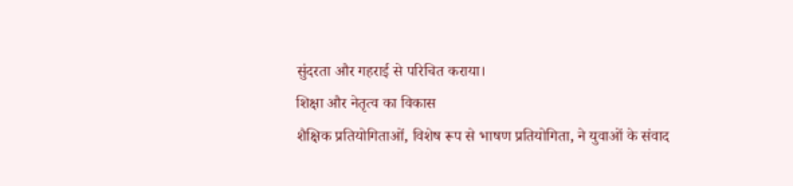सुंदरता और गहराई से परिचित कराया।
शिक्षा और नेतृत्व का विकास
शैक्षिक प्रतियोगिताओं, विशेष रूप से भाषण प्रतियोगिता, ने युवाओं के संवाद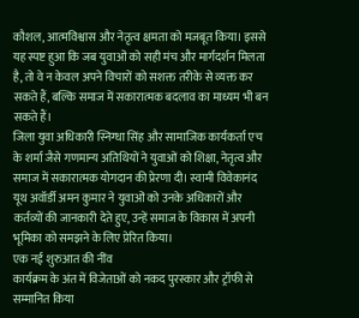कौशल, आत्मविश्वास और नेतृत्व क्षमता को मजबूत किया। इससे यह स्पष्ट हुआ कि जब युवाओं को सही मंच और मार्गदर्शन मिलता है, तो वे न केवल अपने विचारों को सशक्त तरीके से व्यक्त कर सकते हैं, बल्कि समाज में सकारात्मक बदलाव का माध्यम भी बन सकते हैं।
जिला युवा अधिकारी स्निग्धा सिंह और सामाजिक कार्यकर्ता एच के शर्मा जैसे गणमान्य अतिथियों ने युवाओं को शिक्षा, नेतृत्व और समाज में सकारात्मक योगदान की प्रेरणा दी। स्वामी विवेकानंद यूथ अवॉर्डी अमन कुमार ने युवाओं को उनके अधिकारों और कर्तव्यों की जानकारी देते हुए, उन्हें समाज के विकास में अपनी भूमिका को समझने के लिए प्रेरित किया।
एक नई शुरुआत की नींव
कार्यक्रम के अंत में विजेताओं को नकद पुरस्कार और ट्रॉफी से सम्मानित किया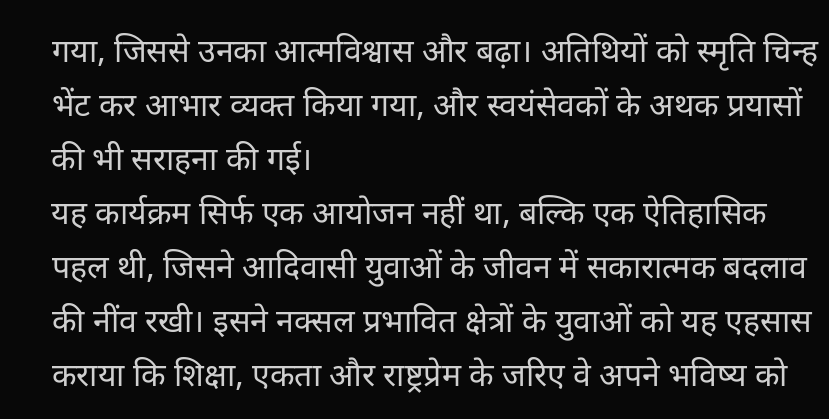गया, जिससे उनका आत्मविश्वास और बढ़ा। अतिथियों को स्मृति चिन्ह भेंट कर आभार व्यक्त किया गया, और स्वयंसेवकों के अथक प्रयासों की भी सराहना की गई।
यह कार्यक्रम सिर्फ एक आयोजन नहीं था, बल्कि एक ऐतिहासिक पहल थी, जिसने आदिवासी युवाओं के जीवन में सकारात्मक बदलाव की नींव रखी। इसने नक्सल प्रभावित क्षेत्रों के युवाओं को यह एहसास कराया कि शिक्षा, एकता और राष्ट्रप्रेम के जरिए वे अपने भविष्य को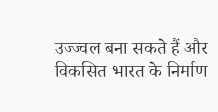उज्ज्वल बना सकते हैं और विकसित भारत के निर्माण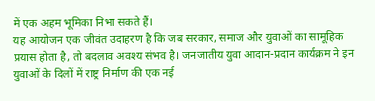में एक अहम भूमिका निभा सकते हैं।
यह आयोजन एक जीवंत उदाहरण है कि जब सरकार, समाज और युवाओं का सामूहिक प्रयास होता है, तो बदलाव अवश्य संभव है। जनजातीय युवा आदान-प्रदान कार्यक्रम ने इन युवाओं के दिलों में राष्ट्र निर्माण की एक नई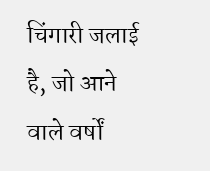चिंगारी जलाई है, जो आने वाले वर्षों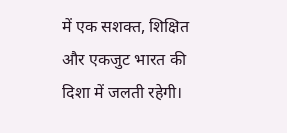में एक सशक्त, शिक्षित और एकजुट भारत की दिशा में जलती रहेगी।